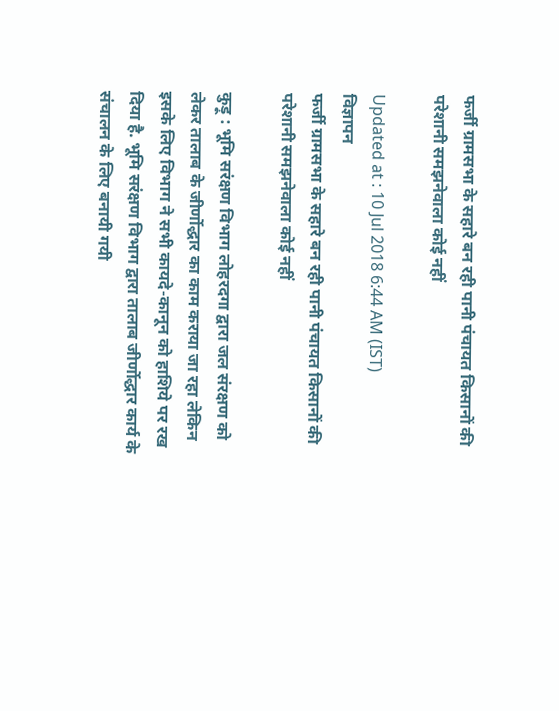फर्जी ग्रामसभा के सहारे बन रही पानी पंचायत किसानों की परेशानी समझनेवाला कोई नहीं

Updated at : 10 Jul 2018 6:44 AM (IST)
विज्ञापन
फर्जी ग्रामसभा के सहारे बन रही पानी पंचायत किसानों की परेशानी समझनेवाला कोई नहीं

कुड़ू : भूमि सरंक्षण विभाग लोहरदगा द्वारा जल संरक्षण को लेकर तालाब के जीर्णोद्धार का काम कराया जा रहा लेकिन इसके लिए विभाग ने सभी कायदे-कानून को हाशिये पर रख दिया है. भूमि सरंक्षण विभाग द्वारा तालाब जीर्णोद्धार कार्य के संचालन के लिए बनायी गयी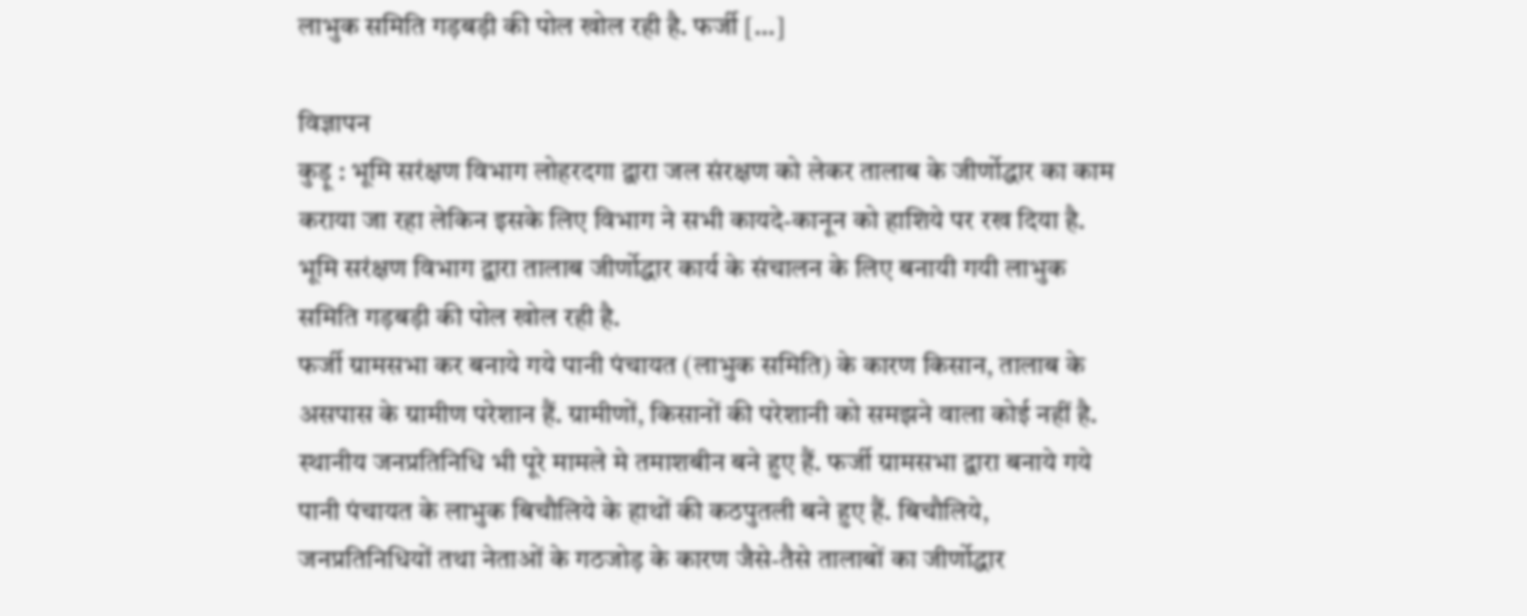लाभुक समिति गड़बड़ी की पोल खोल रही है. फर्जी […]

विज्ञापन
कुड़ू : भूमि सरंक्षण विभाग लोहरदगा द्वारा जल संरक्षण को लेकर तालाब के जीर्णोद्धार का काम कराया जा रहा लेकिन इसके लिए विभाग ने सभी कायदे-कानून को हाशिये पर रख दिया है. भूमि सरंक्षण विभाग द्वारा तालाब जीर्णोद्धार कार्य के संचालन के लिए बनायी गयी लाभुक समिति गड़बड़ी की पोल खोल रही है.
फर्जी ग्रामसभा कर बनाये गये पानी पंचायत (लाभुक समिति) के कारण किसान, तालाब के असपास के ग्रामीण परेशान हैं. ग्रामीणों, किसानों की परेशानी को समझने वाला कोई नहीं है. स्थानीय जनप्रतिनिधि भी पूरे मामले मे तमाशबीन बने हुए हैं. फर्जी ग्रामसभा द्वारा बनाये गये पानी पंचायत के लाभुक बिचौलिये के हाथों की कठपुतली बने हुए हैं. बिचौलिये, जनप्रतिनिधियों तथा नेताओं के गठजोड़ के कारण जैसे-तैसे तालाबों का जीर्णोद्धार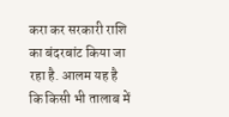करा कर सरकारी राशि का बंदरबांट किया जा रहा है. आलम यह है कि किसी भी तालाब में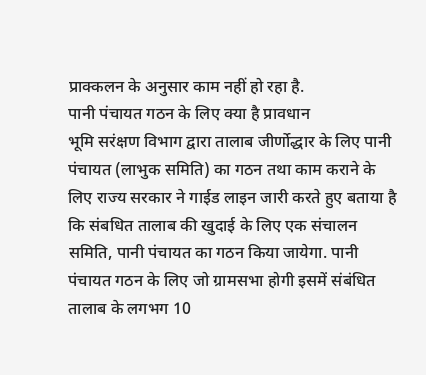प्राक्कलन के अनुसार काम नहीं हो रहा है.
पानी पंचायत गठन के लिए क्या है प्रावधान
भूमि सरंक्षण विभाग द्वारा तालाब जीर्णोद्धार के लिए पानी पंचायत (लाभुक समिति) का गठन तथा काम कराने के लिए राज्य सरकार ने गाईड लाइन जारी करते हुए बताया है कि संबधित तालाब की खुदाई के लिए एक संचालन समिति, पानी पंचायत का गठन किया जायेगा. पानी पंचायत गठन के लिए जो ग्रामसभा होगी इसमें संबंधित तालाब के लगभग 10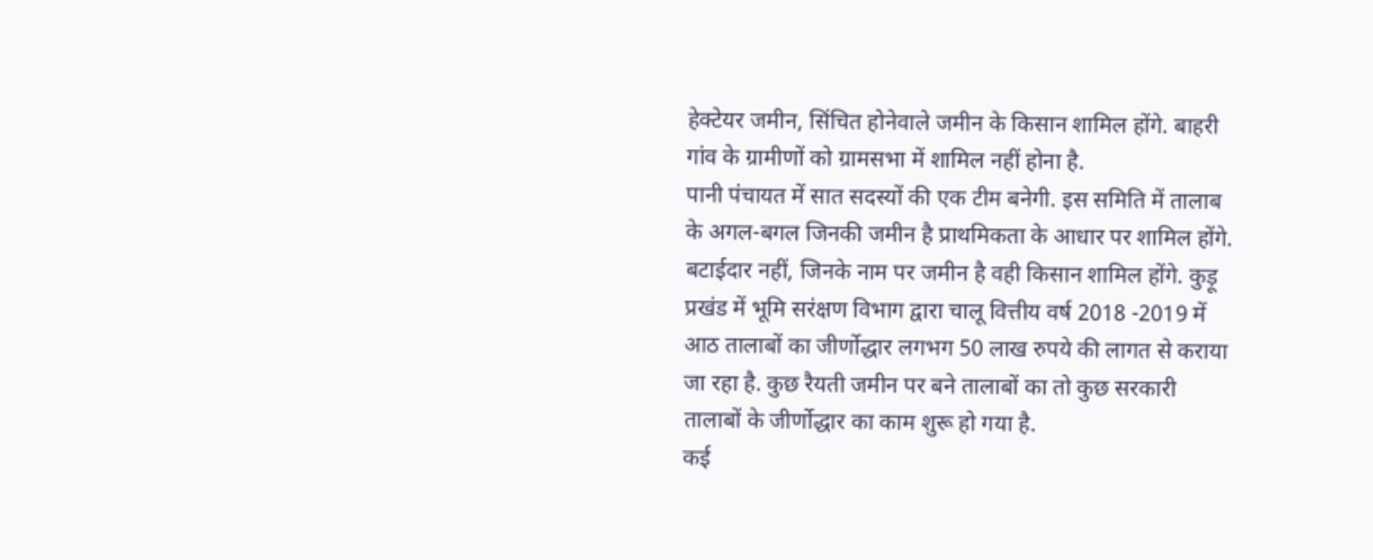हेक्टेयर जमीन, सिंचित होनेवाले जमीन के किसान शामिल होंगे. बाहरी गांव के ग्रामीणों को ग्रामसभा में शामिल नहीं होना है.
पानी पंचायत में सात सदस्यों की एक टीम बनेगी. इस समिति में तालाब के अगल-बगल जिनकी जमीन है प्राथमिकता के आधार पर शामिल होंगे. बटाईदार नहीं, जिनके नाम पर जमीन है वही किसान शामिल होंगे. कुड़ू प्रखंड में भूमि सरंक्षण विभाग द्वारा चालू वित्तीय वर्ष 2018 -2019 में आठ तालाबों का जीर्णोद्धार लगभग 50 लाख रुपये की लागत से कराया जा रहा है. कुछ रैयती जमीन पर बने तालाबों का तो कुछ सरकारी तालाबों के जीर्णोद्धार का काम शुरू हो गया है.
कई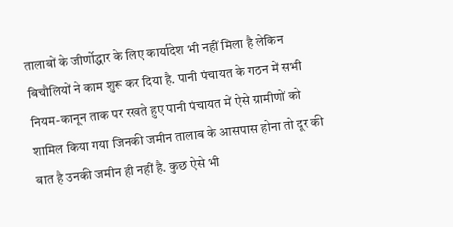तालाबों के जीर्णोद्धार के लिए कार्यादेश भी नहीं मिला है लेकिन बिचौलियों ने काम शुरू कर दिया है. पानी पंचायत के गठन में सभी नियम-कानून ताक पर रखते हुए पानी पंचायत में ऐसे ग्रामीणों को शामिल किया गया जिनकी जमीन तालाब के आसपास होना तो दूर की बात है उनकी जमीन ही नहीं है. कुछ ऐसे भी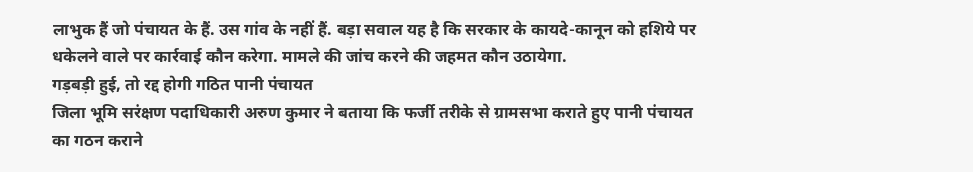लाभुक हैं जो पंचायत के हैं. उस गांव के नहीं हैं. बड़ा सवाल यह है कि सरकार के कायदे-कानून को हशिये पर धकेलने वाले पर कार्रवाई कौन करेगा. मामले की जांच करने की जहमत कौन उठायेगा.
गड़बड़ी हुई, तो रद्द होगी गठित पानी पंचायत
जिला भूमि सरंक्षण पदाधिकारी अरुण कुमार ने बताया कि फर्जी तरीके से ग्रामसभा कराते हुए पानी पंचायत का गठन कराने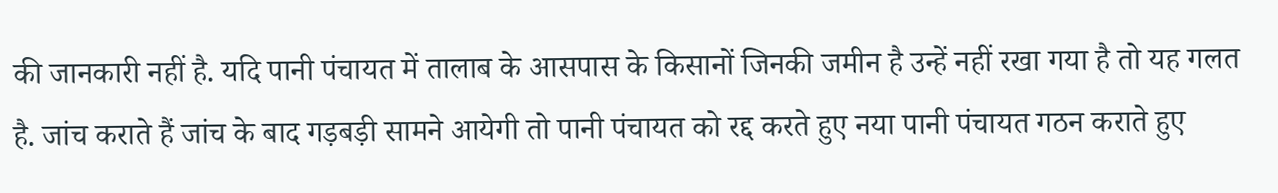की जानकारी नहीं है. यदि पानी पंचायत में तालाब के आसपास के किसानों जिनकी जमीन है उन्हें नहीं रखा गया है तो यह गलत है. जांच कराते हैं जांच के बाद गड़बड़ी सामने आयेगी तो पानी पंचायत को रद्द करते हुए नया पानी पंचायत गठन कराते हुए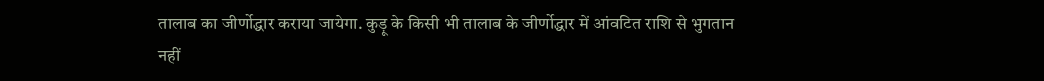तालाब का जीर्णोद्धार कराया जायेगा. कुड़ू के किसी भी तालाब के जीर्णोद्धार में आंवटित राशि से भुगतान नहीं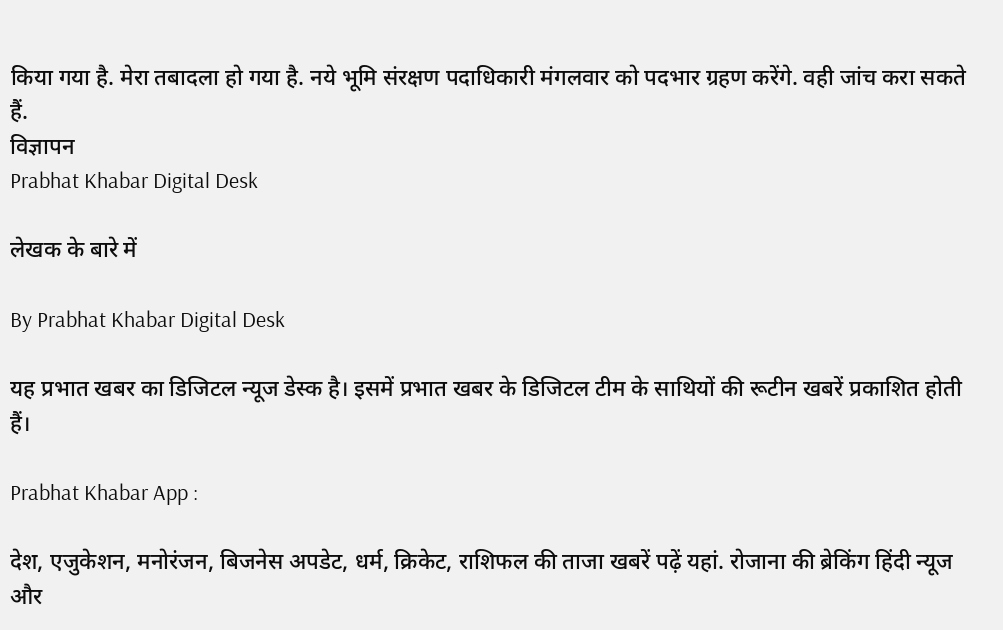किया गया है. मेरा तबादला हो गया है. नये भूमि संरक्षण पदाधिकारी मंगलवार को पदभार ग्रहण करेंगे. वही जांच करा सकते हैं.
विज्ञापन
Prabhat Khabar Digital Desk

लेखक के बारे में

By Prabhat Khabar Digital Desk

यह प्रभात खबर का डिजिटल न्यूज डेस्क है। इसमें प्रभात खबर के डिजिटल टीम के साथियों की रूटीन खबरें प्रकाशित होती हैं।

Prabhat Khabar App :

देश, एजुकेशन, मनोरंजन, बिजनेस अपडेट, धर्म, क्रिकेट, राशिफल की ताजा खबरें पढ़ें यहां. रोजाना की ब्रेकिंग हिंदी न्यूज और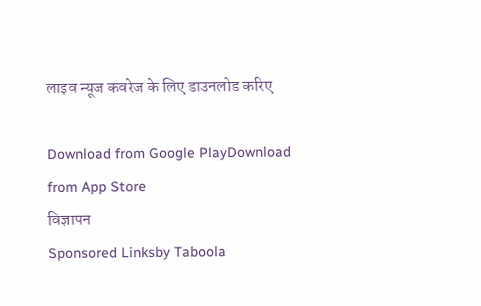लाइव न्यूज कवरेज के लिए डाउनलोड करिए

Download from Google PlayDownload from App Store
विज्ञापन
Sponsored Linksby Taboola